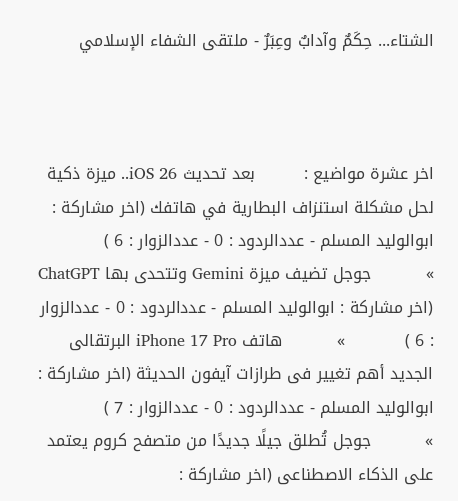الشتاء... حِكَمٌ وآدابٌ وعِبَرٌ - ملتقى الشفاء الإسلامي



اخر عشرة مواضيع :         بعد تحديث iOS 26.. ميزة ذكية لحل مشكلة استنزاف البطارية في هاتفك (اخر مشاركة : ابوالوليد المسلم - عددالردود : 0 - عددالزوار : 6 )           »          جوجل تضيف ميزة Gemini وتتحدى بها ChatGPT (اخر مشاركة : ابوالوليد المسلم - عددالردود : 0 - عددالزوار : 6 )           »          هاتف iPhone 17 Pro البرتقالى الجديد أهم تغيير فى طرازات آيفون الحديثة (اخر مشاركة : ابوالوليد المسلم - عددالردود : 0 - عددالزوار : 7 )           »          جوجل تُطلق جيلًا جديدًا من متصفح كروم يعتمد على الذكاء الاصطناعى (اخر مشاركة :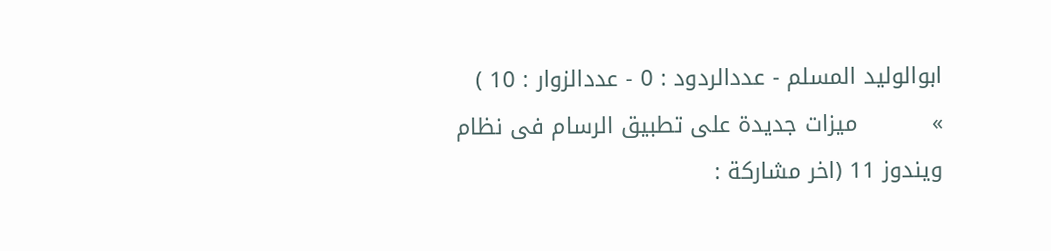ابوالوليد المسلم - عددالردود : 0 - عددالزوار : 10 )           »          ميزات جديدة على تطبيق الرسام فى نظام ويندوز 11 (اخر مشاركة :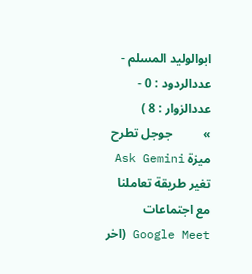ابوالوليد المسلم - عددالردود : 0 - عددالزوار : 8 )           »          جوجل تطرح ميزة Ask Gemini تغير طريقة تعاملنا مع اجتماعات Google Meet (اخر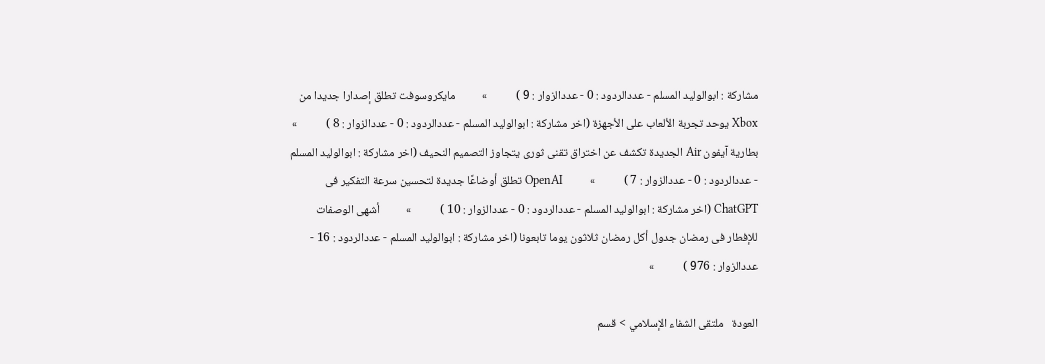مشاركة : ابوالوليد المسلم - عددالردود : 0 - عددالزوار : 9 )           »          مايكروسوفت تطلق إصدارا جديدا من Xbox يوحد تجربة الألعاب على الأجهزة (اخر مشاركة : ابوالوليد المسلم - عددالردود : 0 - عددالزوار : 8 )           »          بطارية آيفون Air الجديدة تكشف عن اختراق تقنى ثورى يتجاوز التصميم النحيف (اخر مشاركة : ابوالوليد المسلم - عددالردود : 0 - عددالزوار : 7 )           »          OpenAI تطلق أوضاعًا جديدة لتحسين سرعة التفكير فى ChatGPT (اخر مشاركة : ابوالوليد المسلم - عددالردود : 0 - عددالزوار : 10 )           »          أشهى الوصفات للإفطار فى رمضان جدول أكل رمضان ثلاثون يوما تابعونا (اخر مشاركة : ابوالوليد المسلم - عددالردود : 16 - عددالزوار : 976 )           »

العودة   ملتقى الشفاء الإسلامي > قسم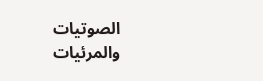الصوتيات والمرئيات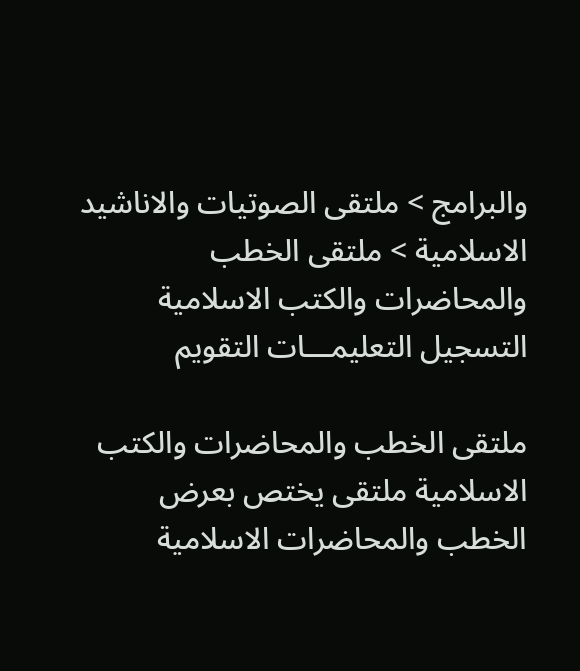والبرامج > ملتقى الصوتيات والاناشيد الاسلامية > ملتقى الخطب والمحاضرات والكتب الاسلامية
التسجيل التعليمـــات التقويم

ملتقى الخطب والمحاضرات والكتب الاسلامية ملتقى يختص بعرض الخطب والمحاضرات الاسلامية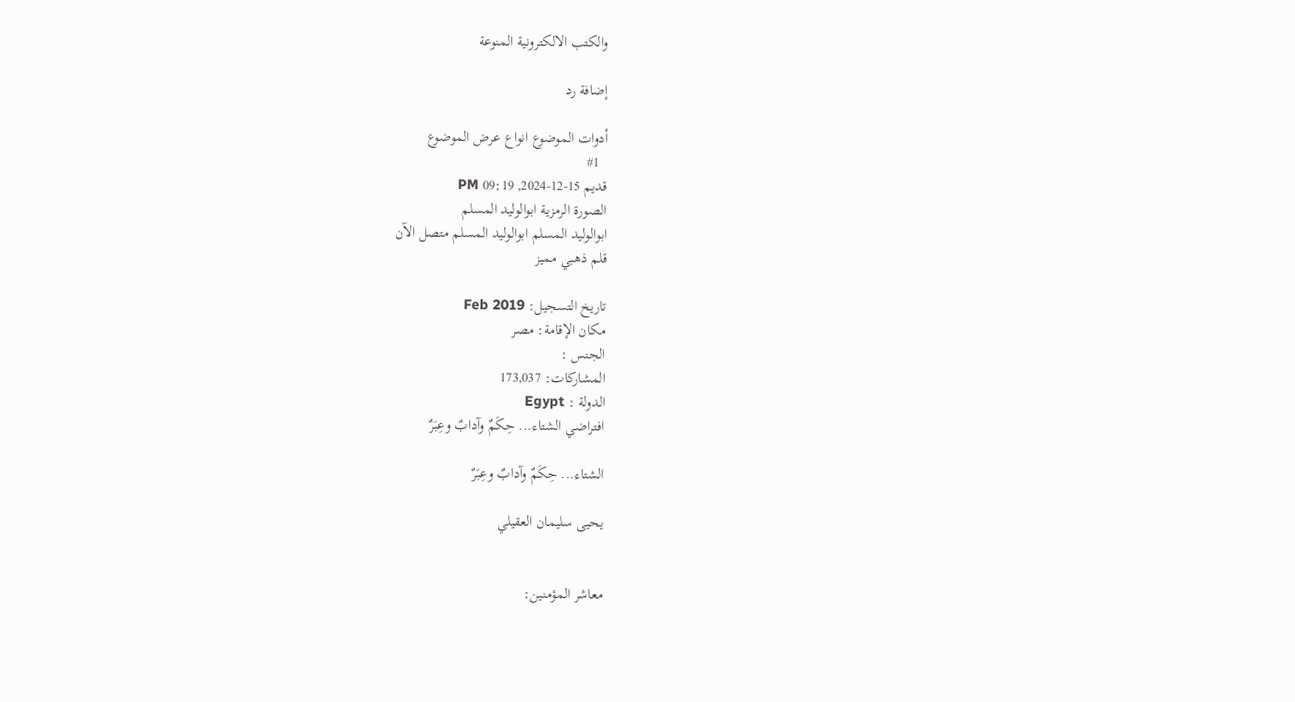والكتب الالكترونية المنوعة

إضافة رد

أدوات الموضوع انواع عرض الموضوع
  #1
قديم 15-12-2024, 09:19 PM
الصورة الرمزية ابوالوليد المسلم
ابوالوليد المسلم ابوالوليد المسلم متصل الآن
قلم ذهبي مميز

تاريخ التسجيل: Feb 2019
مكان الإقامة: مصر
الجنس :
المشاركات: 173,037
الدولة : Egypt
افتراضي الشتاء... حِكَمٌ وآدابٌ وعِبَرٌ

الشتاء... حِكَمٌ وآدابٌ وعِبَرٌ

يحيى سليمان العقيلي


معاشر المؤمنين: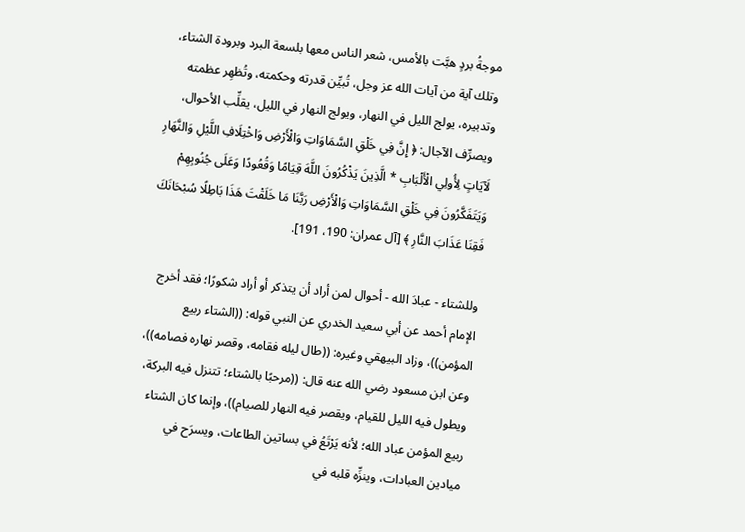موجةُ بردٍ هبَّت بالأمس، شعر الناس معها بلسعة البرد وبرودة الشتاء، وتلك آية من آيات الله عز وجل، تُبيِّن قدرته وحكمته، وتُظهِر عظمته وتدبيره، يولج الليل في النهار، ويولج النهار في الليل، يقلِّب الأحوال، ويصرِّف الآجال: ﴿ إِنَّ فِي خَلْقِ السَّمَاوَاتِ وَالْأَرْضِ وَاخْتِلَافِ اللَّيْلِ وَالنَّهَارِ لَآيَاتٍ لِأُولِي الْأَلْبَابِ * الَّذِينَ يَذْكُرُونَ اللَّهَ قِيَامًا وَقُعُودًا وَعَلَى جُنُوبِهِمْ وَيَتَفَكَّرُونَ فِي خَلْقِ السَّمَاوَاتِ وَالْأَرْضِ رَبَّنَا مَا خَلَقْتَ هَذَا بَاطِلًا سُبْحَانَكَ فَقِنَا عَذَابَ النَّارِ ﴾ [آل عمران: 190، 191].

وللشتاء - عبادَ الله - أحوال لمن أراد أن يتذكر أو أراد شكورًا؛ فقد أخرج الإمام أحمد عن أبي سعيد الخدري عن النبي قوله: ((الشتاء ربيع المؤمن))، وزاد البيهقي وغيره: ((طال ليله فقامه، وقصر نهاره فصامه))، وعن ابن مسعود رضي الله عنه قال: ((مرحبًا بالشتاء؛ تتنزل فيه البركة، ويطول فيه الليل للقيام، ويقصر فيه النهار للصيام))، وإنما كان الشتاء ربيع المؤمن عباد الله؛ لأنه يَرْتَعُ في بساتين الطاعات، ويسرَح في ميادين العبادات، وينزِّه قلبه في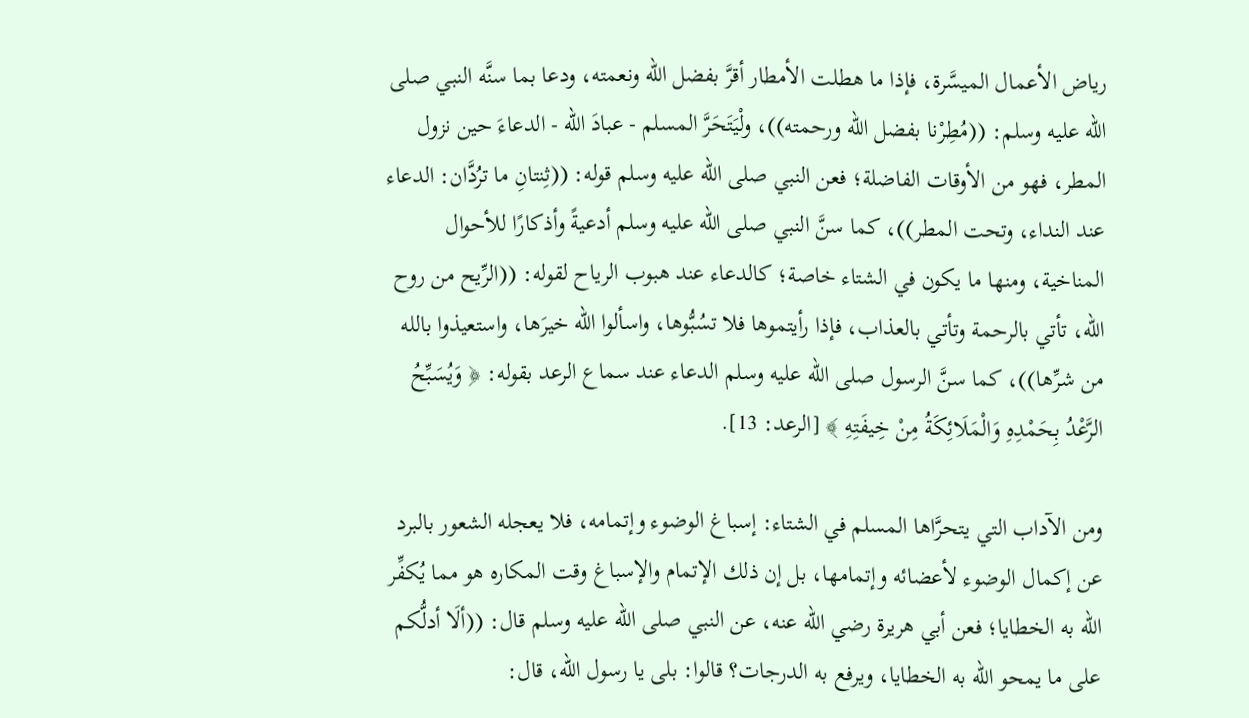رياض الأعمال الميسَّرة، فإذا ما هطلت الأمطار أقرَّ بفضل الله ونعمته، ودعا بما سنَّه النبي صلى الله عليه وسلم: ((مُطِرْنا بفضل الله ورحمته))، ولْيَتَحَرَّ المسلم - عبادَ الله - الدعاءَ حين نزول المطر، فهو من الأوقات الفاضلة؛ فعن النبي صلى الله عليه وسلم قوله: ((ثِنتانِ ما ترُدَّان: الدعاء عند النداء، وتحت المطر))، كما سنَّ النبي صلى الله عليه وسلم أدعيةً وأذكارًا للأحوال المناخية، ومنها ما يكون في الشتاء خاصة؛ كالدعاء عند هبوب الرياح لقوله: ((الرِّيح من روح الله، تأتي بالرحمة وتأتي بالعذاب، فإذا رأيتموها فلا تسُبُّوها، واسألوا الله خيرَها، واستعيذوا بالله من شرِّها))، كما سنَّ الرسول صلى الله عليه وسلم الدعاء عند سماع الرعد بقوله: ﴿ وَيُسَبِّحُ الرَّعْدُ بِحَمْدِهِ وَالْمَلَائِكَةُ مِنْ خِيفَتِهِ ﴾ [الرعد: 13].

ومن الآداب التي يتحرَّاها المسلم في الشتاء: إسباغ الوضوء وإتمامه، فلا يعجله الشعور بالبرد عن إكمال الوضوء لأعضائه وإتمامها، بل إن ذلك الإتمام والإسباغ وقت المكاره هو مما يُكفِّر الله به الخطايا؛ فعن أبي هريرة رضي الله عنه، عن النبي صلى الله عليه وسلم قال: ((ألَا أدلُّكم على ما يمحو الله به الخطايا، ويرفع به الدرجات؟ قالوا: بلى يا رسول الله، قال: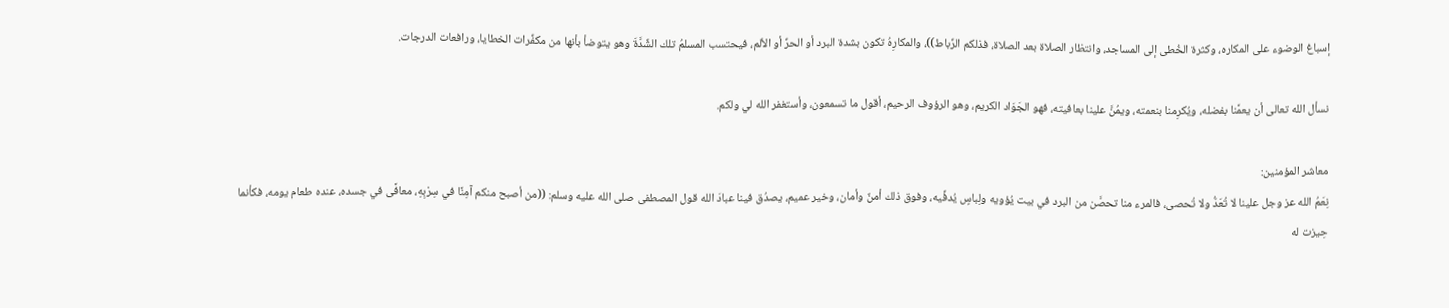إسباغ الوضوء على المكاره، وكثرة الخُطى إلى المساجد، وانتظار الصلاة بعد الصلاة، فذلكم الرِّباط))، والمكارِهُ تكون بشدة البرد أو الحرِّ أو الألم، فيحتسب المسلمُ تلك الشِّدَّةَ وهو يتوضأ بأنها من مكفِّرات الخطايا، ورافعات الدرجات.

نسأل الله تعالى أن يعمَّنا بفضله، ويُكرِمنا بنعمته، ويمُنَّ علينا بعافيته، فهو الجَوَاد الكريم، وهو الرؤوف الرحيم، أقول ما تسمعون، وأستغفر الله لي ولكم.

معاشر المؤمنين:
نِعَمُ الله عز وجل علينا لا تُعَدُّ ولا تُحصى، فالمرء منا تحصَّن من البرد في بيت يُؤويه ولِباسٍ يُدفِّيه، وفوق ذلك أمنٌ وأمان، وخير عميم، يصدُق فينا عبادَ الله قول المصطفى صلى الله عليه وسلم: ((من أصبح منكم آمِنًا في سِرْبِهِ، معافًى في جسده، عنده طعام يومه، فكأنما حِيزت له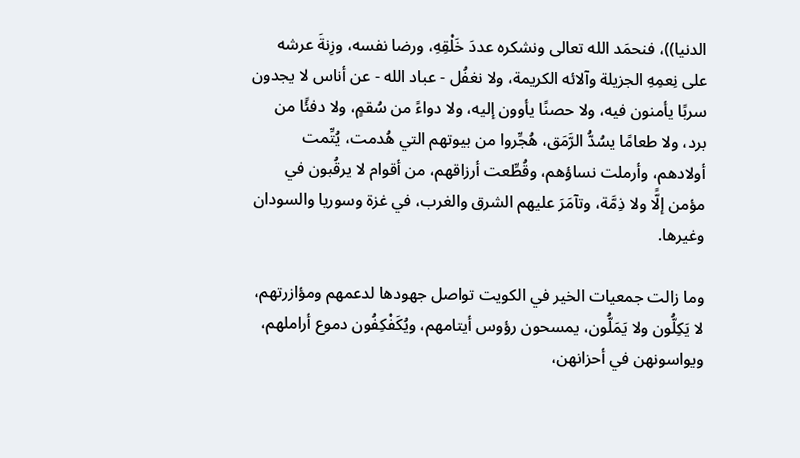الدنيا))، فنحمَد الله تعالى ونشكره عددَ خَلْقِهِ، ورضا نفسه، وزِنةَ عرشه على نِعمِهِ الجزيلة وآلائه الكريمة، ولا نغفُل - عباد الله - عن أناس لا يجدون سربًا يأمنون فيه، ولا حصنًا يأوون إليه، ولا دواءً من سُقمٍ، ولا دفئًا من برد، ولا طعامًا يسُدُّ الرَّمَق، هُجِّروا من بيوتهم التي هُدمت، يُتِّمت أولادهم، وأرملت نساؤهم، وقُطِّعت أرزاقهم، من أقوام لا يرقُبون في مؤمن إلًّا ولا ذِمَّة، وتآمَرَ عليهم الشرق والغرب، في غزة وسوريا والسودان وغيرها.

وما زالت جمعيات الخير في الكويت تواصل جهودها لدعمهم ومؤازرتهم، لا يَكِلُّون ولا يَمَلُّون، يمسحون رؤوس أيتامهم، ويُكَفْكِفُون دموع أراملهم، ويواسونهن في أحزانهن،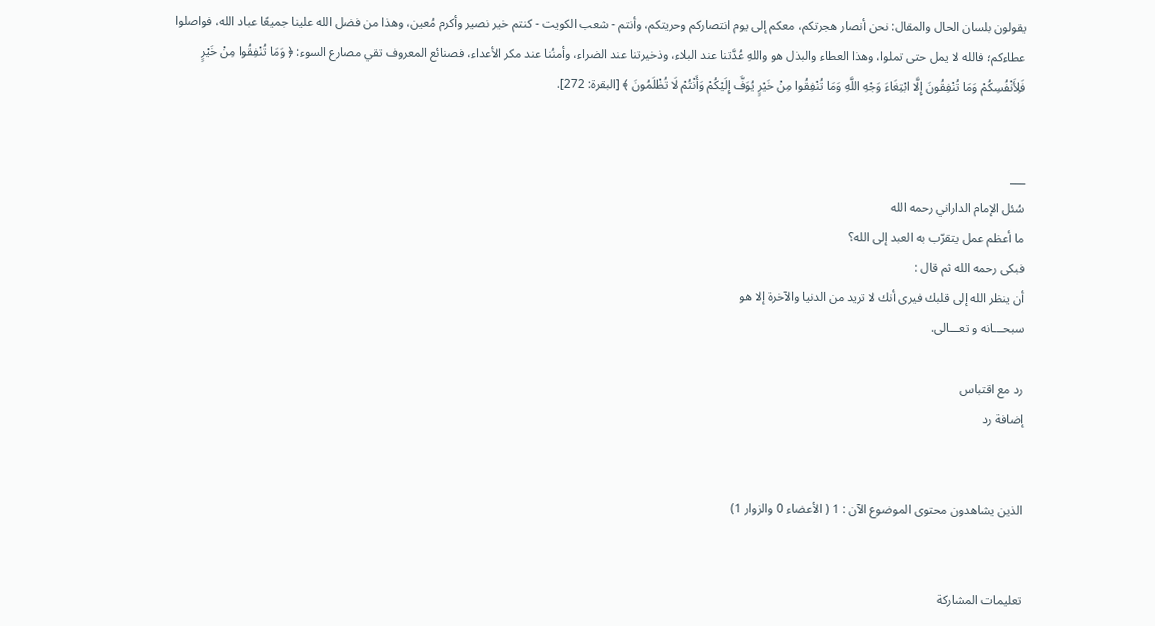يقولون بلسان الحال والمقال: نحن أنصار هجرتكم، معكم إلى يوم انتصاركم وحريتكم، وأنتم - شعب الكويت - كنتم خير نصير وأكرم مُعين، وهذا من فضل الله علينا جميعًا عباد الله، فواصلوا عطاءكم؛ فالله لا يمل حتى تملوا، وهذا العطاء والبذل هو واللهِ عُدَّتنا عند البلاء، وذخيرتنا عند الضراء، وأمنُنا عند مكر الأعداء، فصنائع المعروف تقي مصارع السوء: ﴿ وَمَا تُنْفِقُوا مِنْ خَيْرٍ فَلِأَنْفُسِكُمْ وَمَا تُنْفِقُونَ إِلَّا ابْتِغَاءَ وَجْهِ اللَّهِ وَمَا تُنْفِقُوا مِنْ خَيْرٍ يُوَفَّ إِلَيْكُمْ وَأَنْتُمْ لَا تُظْلَمُونَ ﴾ [البقرة: 272].


___
سُئل الإمام الداراني رحمه الله
ما أعظم عمل يتقرّب به العبد إلى الله؟
فبكى رحمه الله ثم قال :
أن ينظر الله إلى قلبك فيرى أنك لا تريد من الدنيا والآخرة إلا هو
سبحـــانه و تعـــالى.

رد مع اقتباس
إضافة رد


الذين يشاهدون محتوى الموضوع الآن : 1 ( الأعضاء 0 والزوار 1)


تعليمات المشاركة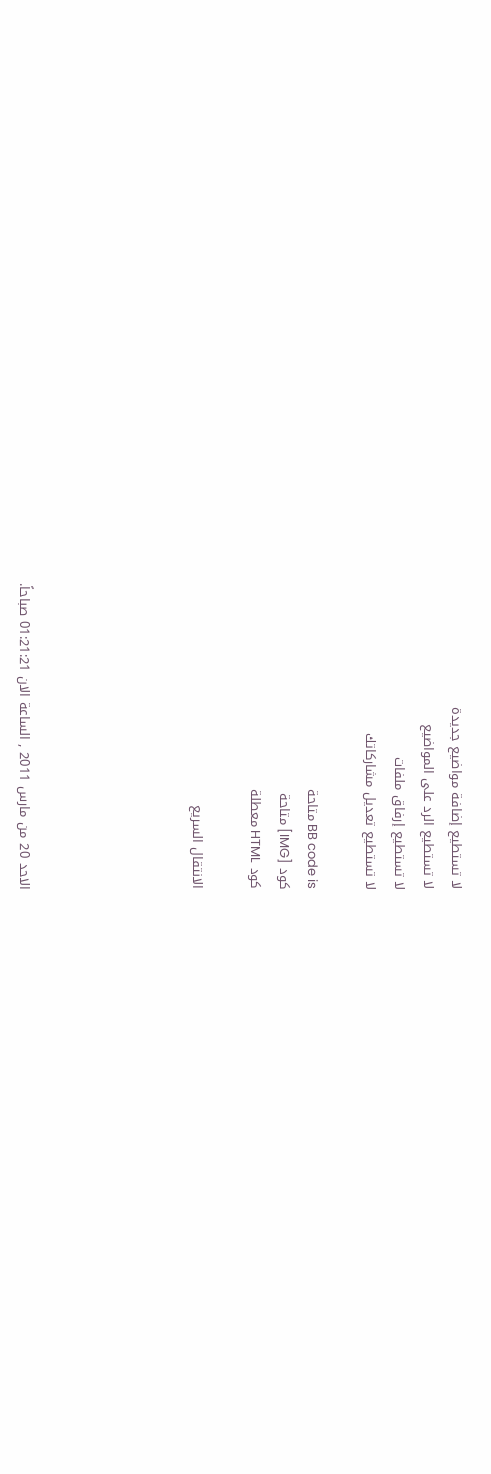لا تستطيع إضافة مواضيع جديدة
لا تستطيع الرد على المواضيع
لا تستطيع إرفاق ملفات
لا تستطيع تعديل مشاركاتك

BB code is متاحة
كود [IMG] متاحة
كود HTML معطلة

الانتقال السريع





الاحد 20 من مارس 2011 , الساعة الان 01:21:21 صباحاً.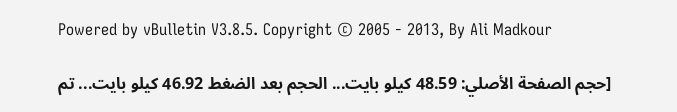Powered by vBulletin V3.8.5. Copyright © 2005 - 2013, By Ali Madkour

[حجم الصفحة الأصلي: 48.59 كيلو بايت... الحجم بعد الضغط 46.92 كيلو بايت... تم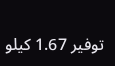توفير 1.67 كيلو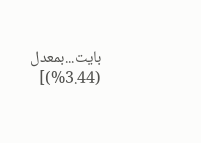بايت...بمعدل (3.44%)]